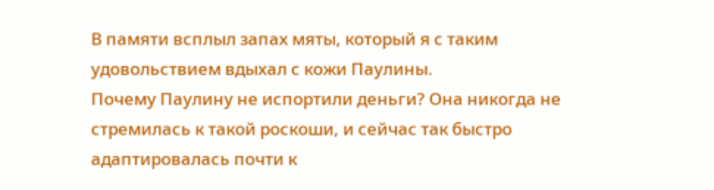В памяти всплыл запах мяты, который я с таким удовольствием вдыхал с кожи Паулины.
Почему Паулину не испортили деньги? Она никогда не стремилась к такой роскоши, и сейчас так быстро адаптировалась почти к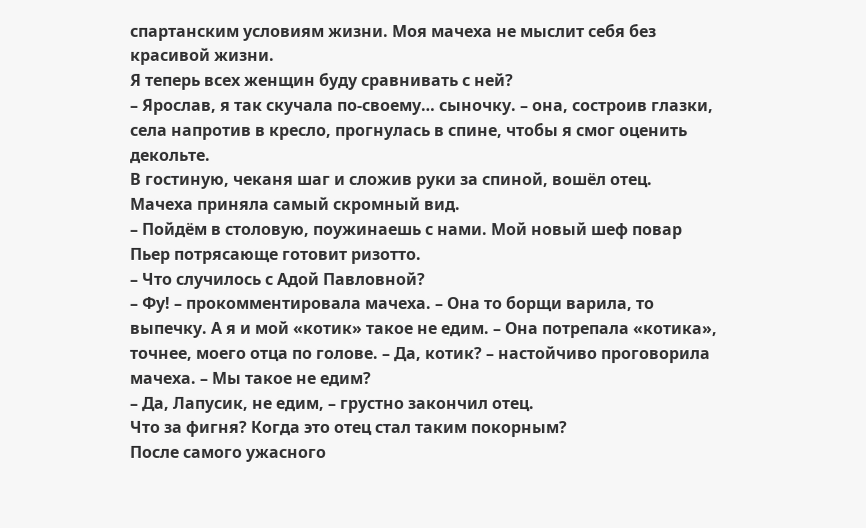спартанским условиям жизни. Моя мачеха не мыслит себя без красивой жизни.
Я теперь всех женщин буду сравнивать с ней?
– Ярослав, я так скучала по-своему… сыночку. – она, состроив глазки, села напротив в кресло, прогнулась в спине, чтобы я смог оценить декольте.
В гостиную, чеканя шаг и сложив руки за спиной, вошёл отец. Мачеха приняла самый скромный вид.
– Пойдём в столовую, поужинаешь с нами. Мой новый шеф повар Пьер потрясающе готовит ризотто.
– Что случилось с Адой Павловной?
– Фу! – прокомментировала мачеха. – Она то борщи варила, то выпечку. А я и мой «котик» такое не едим. – Она потрепала «котика», точнее, моего отца по голове. – Да, котик? – настойчиво проговорила мачеха. – Мы такое не едим?
– Да, Лапусик, не едим, – грустно закончил отец.
Что за фигня? Когда это отец стал таким покорным?
После самого ужасного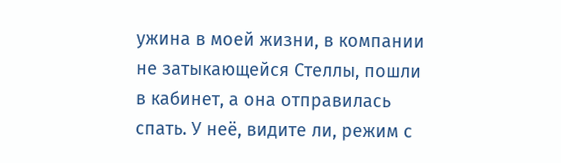ужина в моей жизни, в компании не затыкающейся Стеллы, пошли в кабинет, а она отправилась спать. У неё, видите ли, режим с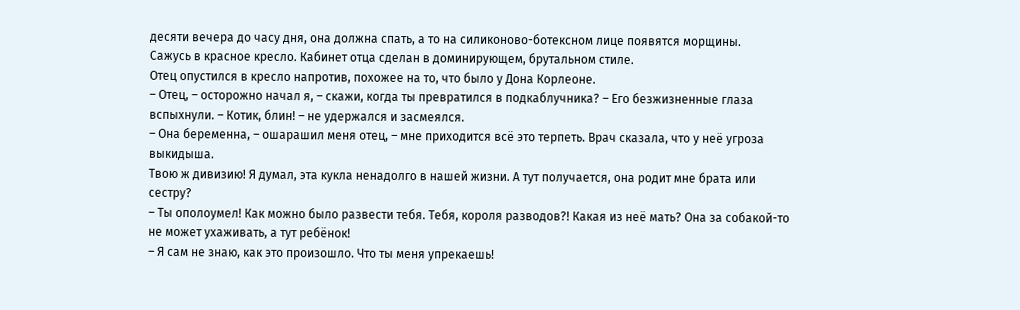десяти вечера до часу дня, она должна спать, а то на силиконово-ботексном лице появятся морщины.
Сажусь в красное кресло. Кабинет отца сделан в доминирующем, брутальном стиле.
Отец опустился в кресло напротив, похожее на то, что было у Дона Корлеоне.
– Отец, – осторожно начал я, – скажи, когда ты превратился в подкаблучника? – Его безжизненные глаза вспыхнули. – Котик, блин! – не удержался и засмеялся.
– Она беременна, – ошарашил меня отец, – мне приходится всё это терпеть. Врач сказала, что у неё угроза выкидыша.
Твою ж дивизию! Я думал, эта кукла ненадолго в нашей жизни. А тут получается, она родит мне брата или сестру?
– Ты ополоумел! Как можно было развести тебя. Тебя, короля разводов?! Какая из неё мать? Она за собакой-то не может ухаживать, а тут ребёнок!
– Я сам не знаю, как это произошло. Что ты меня упрекаешь!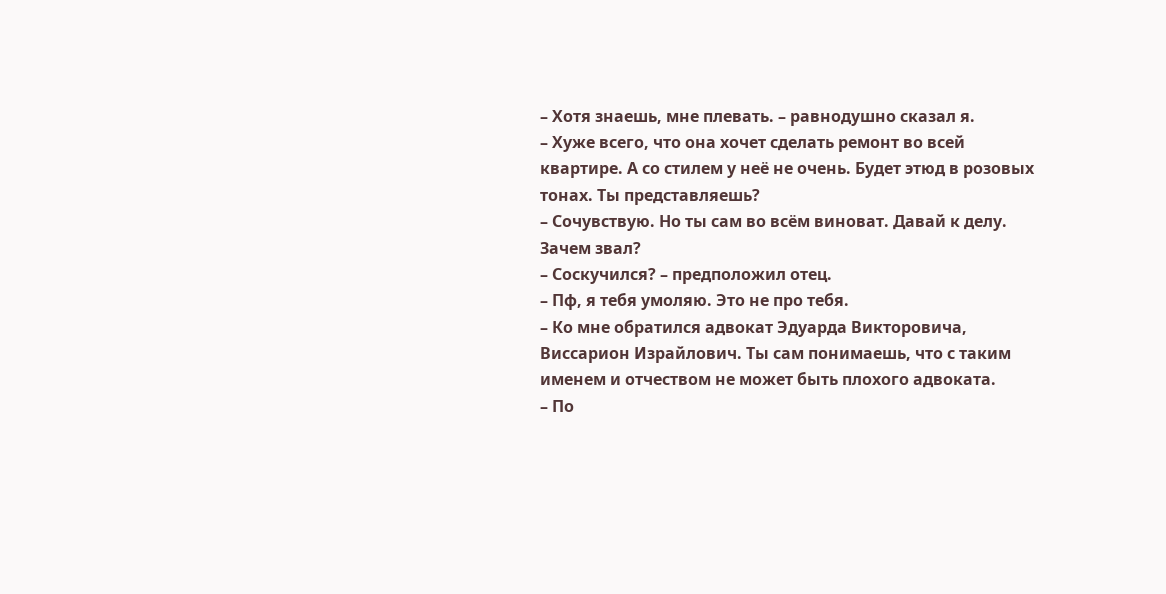– Хотя знаешь, мне плевать. – равнодушно сказал я.
– Хуже всего, что она хочет сделать ремонт во всей квартире. А со стилем у неё не очень. Будет этюд в розовых тонах. Ты представляешь?
– Сочувствую. Но ты сам во всём виноват. Давай к делу. Зачем звал?
– Соскучился? – предположил отец.
– Пф, я тебя умоляю. Это не про тебя.
– Ко мне обратился адвокат Эдуарда Викторовича, Виссарион Израйлович. Ты сам понимаешь, что с таким именем и отчеством не может быть плохого адвоката.
– По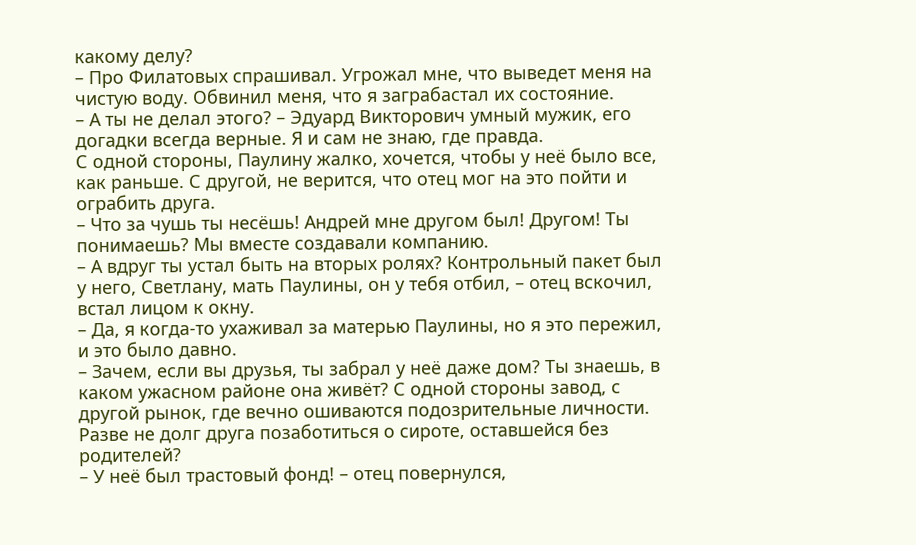какому делу?
– Про Филатовых спрашивал. Угрожал мне, что выведет меня на чистую воду. Обвинил меня, что я заграбастал их состояние.
– А ты не делал этого? – Эдуард Викторович умный мужик, его догадки всегда верные. Я и сам не знаю, где правда.
С одной стороны, Паулину жалко, хочется, чтобы у неё было все, как раньше. С другой, не верится, что отец мог на это пойти и ограбить друга.
– Что за чушь ты несёшь! Андрей мне другом был! Другом! Ты понимаешь? Мы вместе создавали компанию.
– А вдруг ты устал быть на вторых ролях? Контрольный пакет был у него, Светлану, мать Паулины, он у тебя отбил, – отец вскочил, встал лицом к окну.
– Да, я когда-то ухаживал за матерью Паулины, но я это пережил, и это было давно.
– Зачем, если вы друзья, ты забрал у неё даже дом? Ты знаешь, в каком ужасном районе она живёт? С одной стороны завод, с другой рынок, где вечно ошиваются подозрительные личности. Разве не долг друга позаботиться о сироте, оставшейся без родителей?
– У неё был трастовый фонд! – отец повернулся,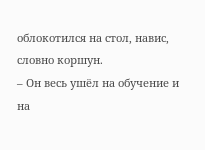облокотился на стол, навис, словно коршун.
– Он весь ушёл на обучение и на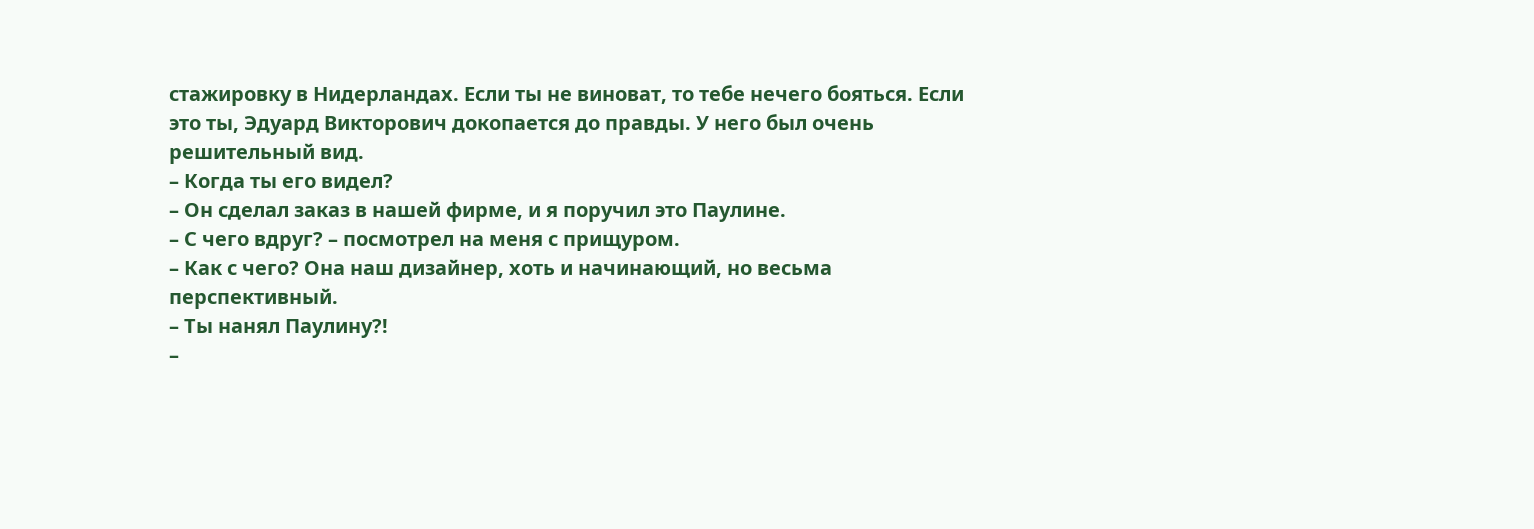стажировку в Нидерландах. Если ты не виноват, то тебе нечего бояться. Если это ты, Эдуард Викторович докопается до правды. У него был очень решительный вид.
– Когда ты его видел?
– Он сделал заказ в нашей фирме, и я поручил это Паулине.
– С чего вдруг? – посмотрел на меня с прищуром.
– Как с чего? Она наш дизайнер, хоть и начинающий, но весьма перспективный.
– Ты нанял Паулину?!
–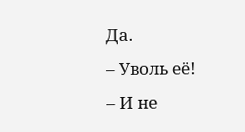Да.
– Уволь её!
– И не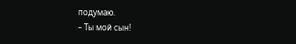подумаю.
– Ты мой сын!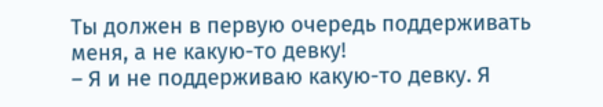Ты должен в первую очередь поддерживать меня, а не какую-то девку!
– Я и не поддерживаю какую-то девку. Я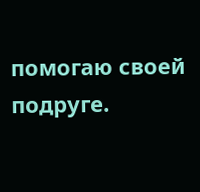помогаю своей подруге.